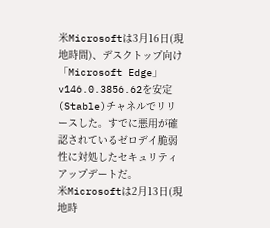米Microsoftは3月16日(現地時間)、デスクトップ向け「Microsoft Edge」v146.0.3856.62を安定(Stable)チャネルでリリースした。すでに悪用が確認されているゼロデイ脆弱性に対処したセキュリティアップデートだ。
米Microsoftは2月13日(現地時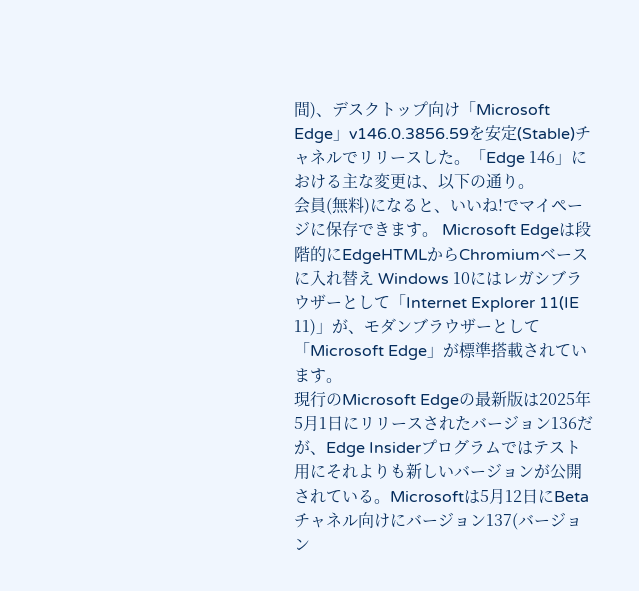間)、デスクトップ向け「Microsoft Edge」v146.0.3856.59を安定(Stable)チャネルでリリースした。「Edge 146」における主な変更は、以下の通り。
会員(無料)になると、いいね!でマイページに保存できます。 Microsoft Edgeは段階的にEdgeHTMLからChromiumベースに入れ替え Windows 10にはレガシブラウザーとして「Internet Explorer 11(IE 11)」が、モダンブラウザーとして「Microsoft Edge」が標準搭載されています。
現行のMicrosoft Edgeの最新版は2025年5月1日にリリースされたバージョン136だが、Edge Insiderプログラムではテスト用にそれよりも新しいバージョンが公開されている。Microsoftは5月12日にBetaチャネル向けにバージョン137(バージョン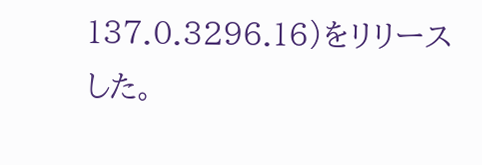137.0.3296.16)をリリースした。